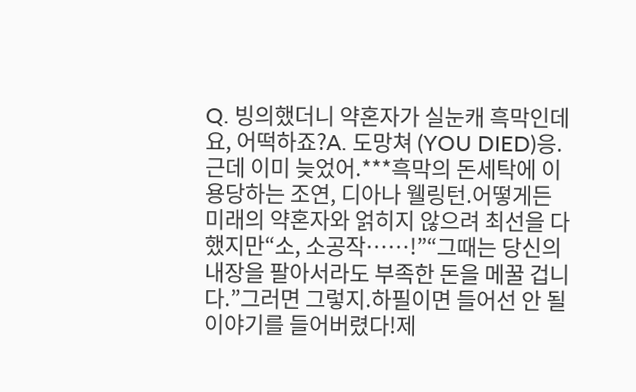Q. 빙의했더니 약혼자가 실눈캐 흑막인데요, 어떡하죠?A. 도망쳐 (YOU DIED)응. 근데 이미 늦었어.***흑막의 돈세탁에 이용당하는 조연, 디아나 웰링턴.어떻게든 미래의 약혼자와 얽히지 않으려 최선을 다했지만“소, 소공작……!”“그때는 당신의 내장을 팔아서라도 부족한 돈을 메꿀 겁니다.”그러면 그렇지.하필이면 들어선 안 될 이야기를 들어버렸다!제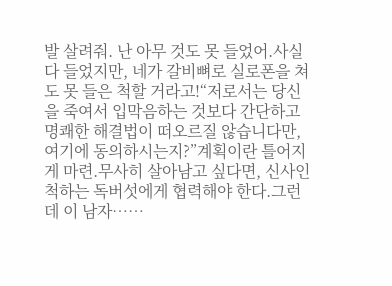발 살려줘. 난 아무 것도 못 들었어.사실 다 들었지만, 네가 갈비뼈로 실로폰을 쳐도 못 들은 척할 거라고!“저로서는 당신을 죽여서 입막음하는 것보다 간단하고 명쾌한 해결법이 떠오르질 않습니다만, 여기에 동의하시는지?”계획이란 틀어지게 마련.무사히 살아남고 싶다면, 신사인 척하는 독버섯에게 협력해야 한다.그런데 이 남자……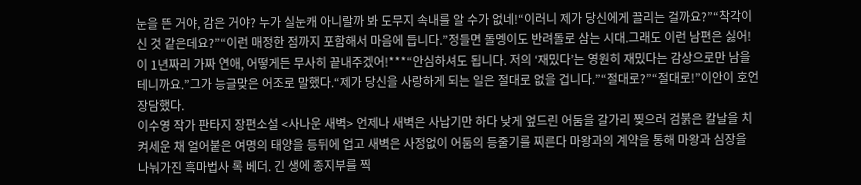눈을 뜬 거야, 감은 거야? 누가 실눈캐 아니랄까 봐 도무지 속내를 알 수가 없네!“이러니 제가 당신에게 끌리는 걸까요?”“착각이신 것 같은데요?”“이런 매정한 점까지 포함해서 마음에 듭니다.”정들면 돌멩이도 반려돌로 삼는 시대.그래도 이런 남편은 싫어!이 1년짜리 가짜 연애, 어떻게든 무사히 끝내주겠어!***“안심하셔도 됩니다. 저의 ‘재밌다’는 영원히 재밌다는 감상으로만 남을 테니까요.”그가 능글맞은 어조로 말했다.“제가 당신을 사랑하게 되는 일은 절대로 없을 겁니다.”“절대로?”“절대로!”이안이 호언장담했다.
이수영 작가 판타지 장편소설 <사나운 새벽> 언제나 새벽은 사납기만 하다 낮게 엎드린 어둠을 갈가리 찢으러 검붉은 칼날을 치켜세운 채 얼어붙은 여명의 태양을 등뒤에 업고 새벽은 사정없이 어둠의 등줄기를 찌른다 마왕과의 계약을 통해 마왕과 심장을 나눠가진 흑마법사 록 베더. 긴 생에 종지부를 찍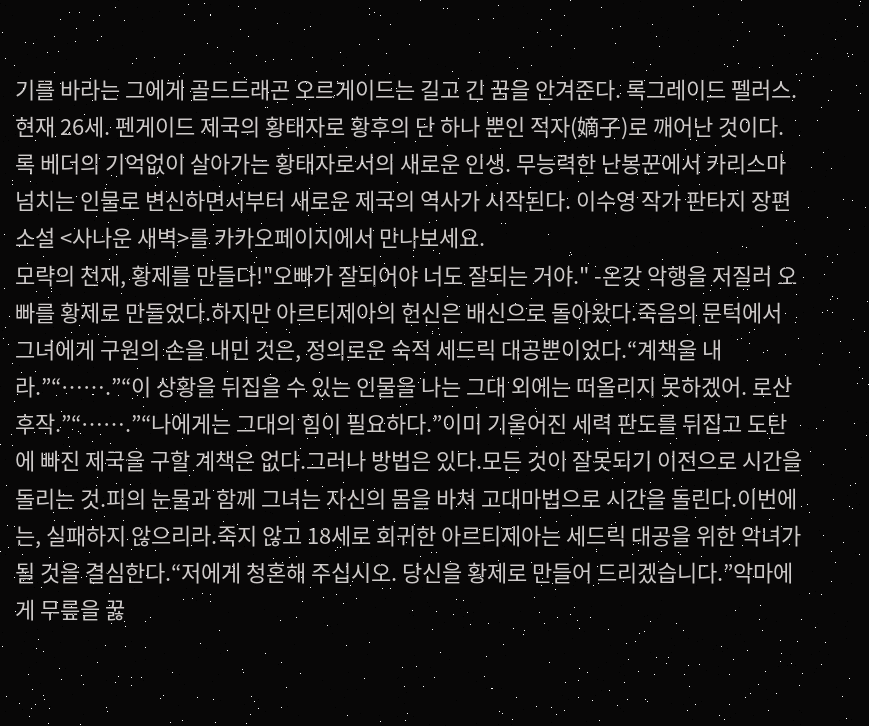기를 바라는 그에게 골드드래곤 오르게이드는 길고 긴 꿈을 안겨준다. 록그레이드 펠러스. 현재 26세. 펜게이드 제국의 황태자로 황후의 단 하나 뿐인 적자(嫡子)로 깨어난 것이다. 록 베더의 기억없이 살아가는 황태자로서의 새로운 인생. 무능력한 난봉꾼에서 카리스마 넘치는 인물로 변신하면서부터 새로운 제국의 역사가 시작된다. 이수영 작가 판타지 장편소설 <사나운 새벽>를 카카오페이지에서 만나보세요.
모략의 천재, 황제를 만들다!"오빠가 잘되어야 너도 잘되는 거야." -온갖 악행을 저질러 오빠를 황제로 만들었다.하지만 아르티제아의 헌신은 배신으로 돌아왔다.죽음의 문턱에서 그녀에게 구원의 손을 내민 것은, 정의로운 숙적 세드릭 대공뿐이었다.“계책을 내라.”“…….”“이 상황을 뒤집을 수 있는 인물을 나는 그대 외에는 떠올리지 못하겠어. 로산 후작.”“…….”“나에게는 그대의 힘이 필요하다.”이미 기울어진 세력 판도를 뒤집고 도탄에 빠진 제국을 구할 계책은 없다.그러나 방법은 있다.모든 것이 잘못되기 이전으로 시간을 돌리는 것.피의 눈물과 함께 그녀는 자신의 몸을 바쳐 고대마법으로 시간을 돌린다.이번에는, 실패하지 않으리라.죽지 않고 18세로 회귀한 아르티제아는 세드릭 대공을 위한 악녀가 될 것을 결심한다.“저에게 청혼해 주십시오. 당신을 황제로 만들어 드리겠습니다.”악마에게 무릎을 꿇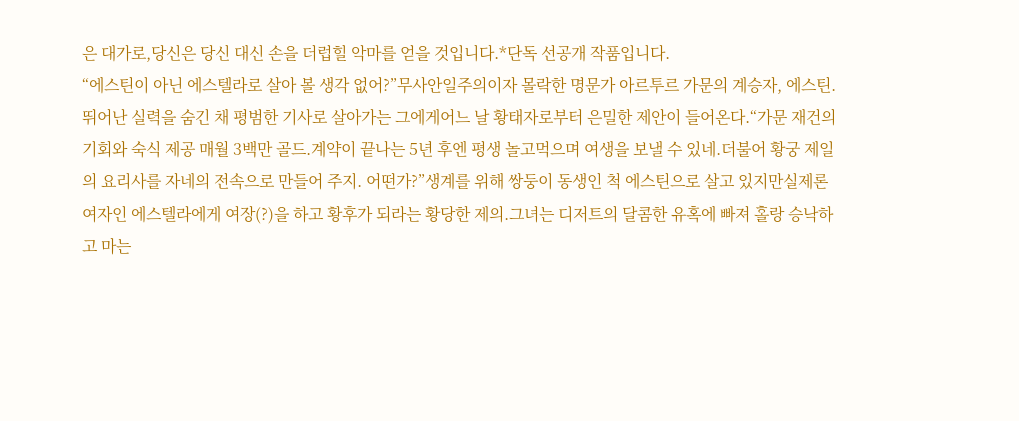은 대가로,당신은 당신 대신 손을 더럽힐 악마를 얻을 것입니다.*단독 선공개 작품입니다.
“에스틴이 아닌 에스텔라로 살아 볼 생각 없어?”무사안일주의이자 몰락한 명문가 아르투르 가문의 계승자, 에스틴.뛰어난 실력을 숨긴 채 평범한 기사로 살아가는 그에게어느 날 황태자로부터 은밀한 제안이 들어온다.“가문 재건의 기회와 숙식 제공 매월 3백만 골드.계약이 끝나는 5년 후엔 평생 놀고먹으며 여생을 보낼 수 있네.더불어 황궁 제일의 요리사를 자네의 전속으로 만들어 주지. 어떤가?”생계를 위해 쌍둥이 동생인 척 에스틴으로 살고 있지만실제론 여자인 에스텔라에게 여장(?)을 하고 황후가 되라는 황당한 제의.그녀는 디저트의 달콤한 유혹에 빠져 홀랑 승낙하고 마는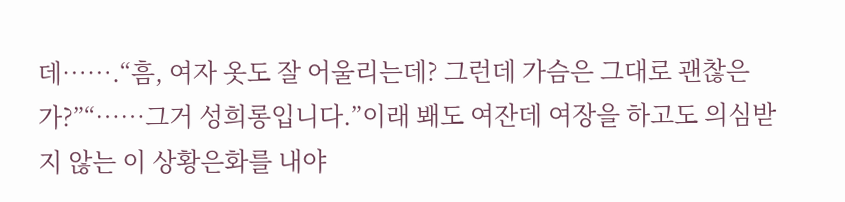데…….“흠, 여자 옷도 잘 어울리는데? 그런데 가슴은 그대로 괜찮은가?”“……그거 성희롱입니다.”이래 봬도 여잔데 여장을 하고도 의심받지 않는 이 상황은화를 내야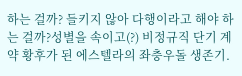하는 걸까? 들키지 않아 다행이라고 해야 하는 걸까?성별을 속이고(?) 비정규직 단기 계약 황후가 된 에스텔라의 좌충우돌 생존기.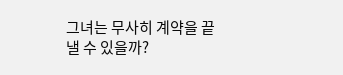그녀는 무사히 계약을 끝낼 수 있을까?